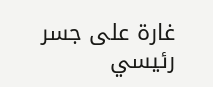غارة على جسر رئيسي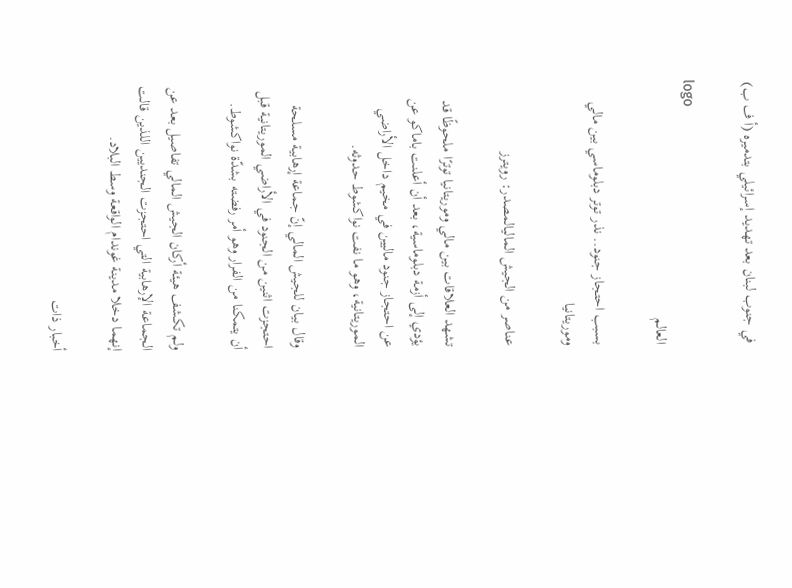في جنوب لبنان بعد تهديد إسرائيلي بتدميره (أ ف ب)

logo
العالم

بسبب احتجاز جنود.. نذر توتر دبلوماسي بين مالي وموريتانيا

عناصر من الجيش الماليالمصدر: رويترز

تشهد العلاقات بين مالي وموريتانيا توترًا ملحوظًا قد يؤدي إلى أزمة دبلوماسية، بعد أن أعلنت باماكو عن عن احتجاز جنود ماليين في مخيم داخل الأراضي الموريتانية، وهو ما نفت نواكشوط حدوثه.

وقال بيان للجيش المالي إنّ جماعة إرهابية مسلحة احتجزت اثنين من الجنود في الأراضي الموريتانية قبل أن يتمكنا من الفرار وهو أمر رفضته بشدّة نواكشوط.

ولم تكشف هيئة أركان الجيش المالي تفاصيل بعد عن الجماعة الإرهابية التي احتجزت الجنديين اللذين قالت إنهما دخلا مدينة غوندام الواقعة وسط البلاد.

أخبار ذات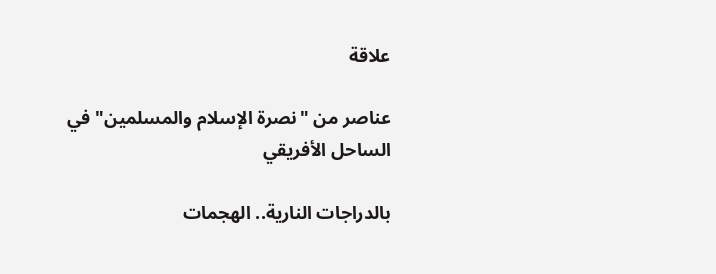علاقة

عناصر من "نصرة الإسلام والمسلمين" في الساحل الأفريقي

بالدراجات النارية.. الهجمات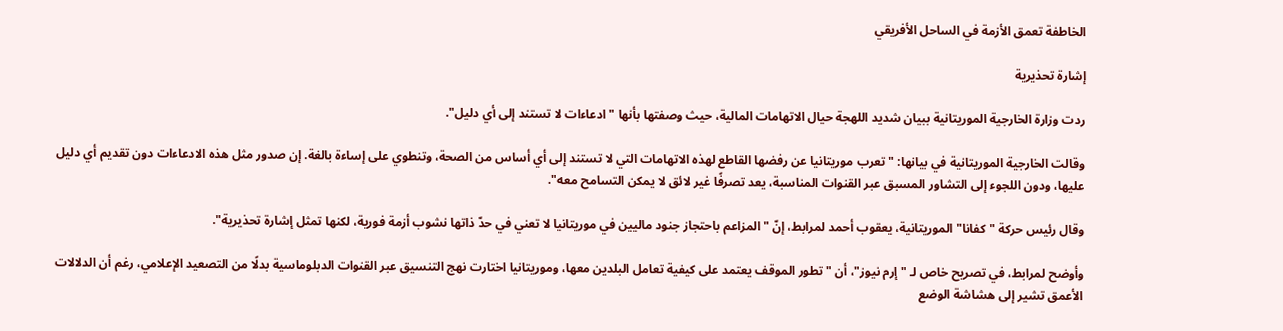الخاطفة تعمق الأزمة في الساحل الأفريقي

إشارة تحذيرية

ردت وزارة الخارجية الموريتانية ببيان شديد اللهجة حيال الاتهامات المالية، حيث وصفتها بأنها "ادعاءات لا تستند إلى أي دليل".

وقالت الخارجية الموريتانية في بيانها: "تعرب موريتانيا عن رفضها القاطع لهذه الاتهامات التي لا تستند إلى أي أساس من الصحة، وتنطوي على إساءة بالغة. إن صدور مثل هذه الادعاءات دون تقديم أي دليل عليها، ودون اللجوء إلى التشاور المسبق عبر القنوات المناسبة، يعد تصرفًا غير لائق لا يمكن التسامح معه".

وقال رئيس حركة "كفانا" الموريتانية، يعقوب أحمد لمرابط، إنّ "المزاعم باحتجاز جنود ماليين في موريتانيا لا تعني في حدّ ذاتها نشوب أزمة فورية، لكنها تمثل إشارة تحذيرية".

وأوضح لمرابط، في تصريح خاص لـ "إرم نيوز"، أن "تطور الموقف يعتمد على كيفية تعامل البلدين معها، وموريتانيا اختارت نهج التنسيق عبر القنوات الدبلوماسية بدلًا من التصعيد الإعلامي، رغم أن الدلالات الأعمق تشير إلى هشاشة الوضع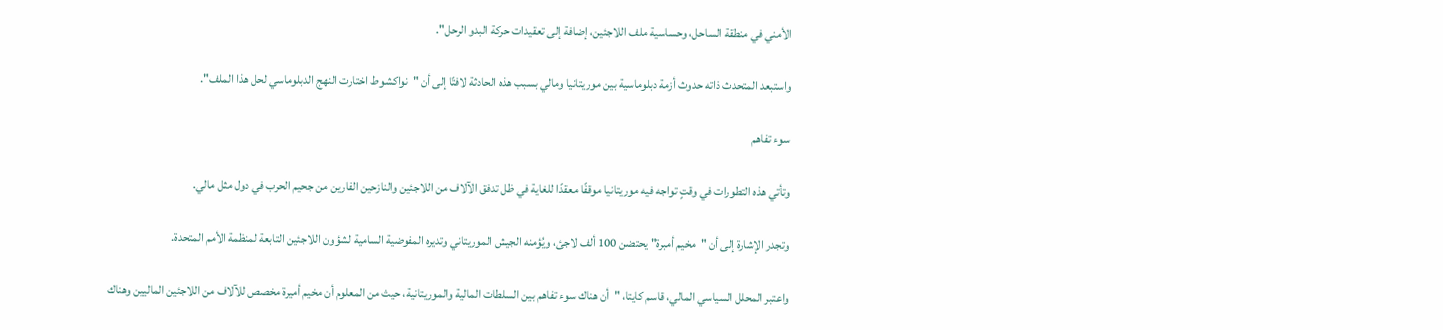الأمني في منطقة الساحل، وحساسية ملف اللاجئين، إضافة إلى تعقيدات حركة البدو الرحل".

واستبعد المتحدث ذاته حدوث أزمة دبلوماسية بين موريتانيا ومالي بسبب هذه الحادثة لافتًا إلى أن "نواكشوط اختارت النهج الدبلوماسي لحل هذا الملف".

سوء تفاهم

وتأتي هذه التطورات في وقتٍ تواجه فيه موريتانيا موقفًا معقدًا للغاية في ظل تدفق الآلاف من اللاجئين والنازحين الفارين من جحيم الحرب في دول مثل مالي.

وتجدر الإشارة إلى أن "مخيم أمبرة" يحتضن 100 ألف لاجئ، ويُؤمنه الجيش الموريتاني وتديره المفوضية السامية لشؤون اللاجئين التابعة لمنظمة الأمم المتحدة.

واعتبر المحلل السياسي المالي، قاسم كايتا، "أن هناك سوء تفاهم بين السلطات المالية والموريتانية، حيث من المعلوم أن مخيم أميرة مخصص للآلاف من اللاجئين الماليين وهناك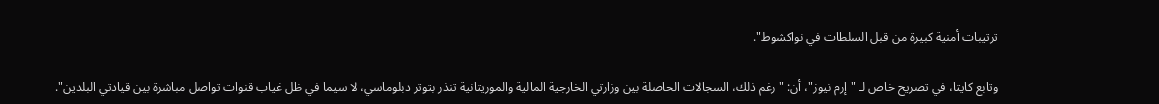ترتيبات أمنية كبيرة من قبل السلطات في نواكشوط".

وتابع كايتا، في تصريح خاص لـ "إرم نيوز"، أن: "رغم ذلك، السجالات الحاصلة بين وزارتي الخارجية المالية والموريتانية تنذر بتوتر دبلوماسي، لا سيما في ظل غياب قنوات تواصل مباشرة بين قيادتي البلدين".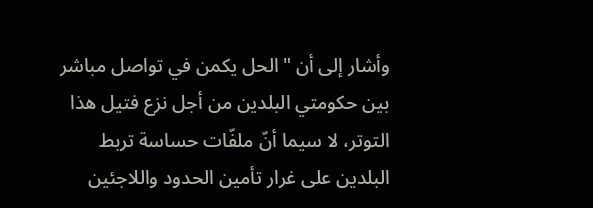وأشار إلى أن "الحل يكمن في تواصل مباشر بين حكومتي البلدين من أجل نزع فتيل هذا التوتر، لا سيما أنّ ملفّات حساسة تربط البلدين على غرار تأمين الحدود واللاجئين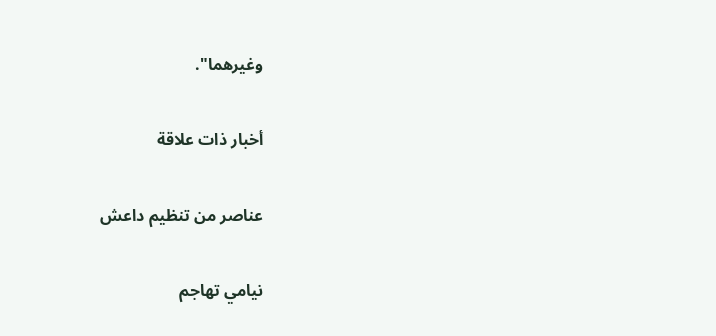وغيرهما".

أخبار ذات علاقة

عناصر من تنظيم داعش

نيامي تهاجم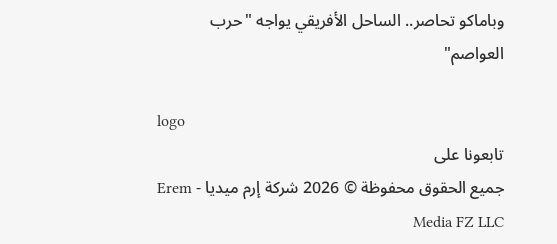وباماكو تحاصر.. الساحل الأفريقي يواجه "حرب العواصم"

logo
تابعونا على
جميع الحقوق محفوظة © 2026 شركة إرم ميديا - Erem Media FZ LLC